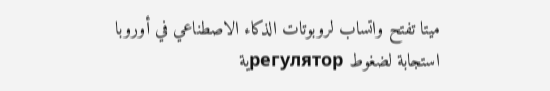ميتا تفتح واتساب لروبوتات الذكاء الاصطناعي في أوروبا استجابة لضغوط регуляторية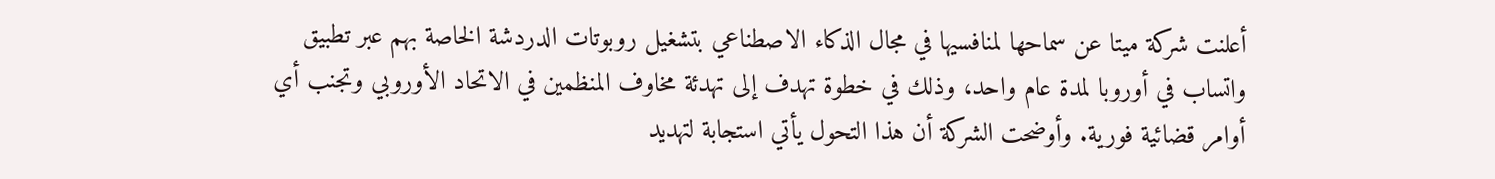أعلنت شركة ميتا عن سماحها لمنافسيها في مجال الذكاء الاصطناعي بتشغيل روبوتات الدردشة الخاصة بهم عبر تطبيق واتساب في أوروبا لمدة عام واحد، وذلك في خطوة تهدف إلى تهدئة مخاوف المنظمين في الاتحاد الأوروبي وتجنب أي أوامر قضائية فورية. وأوضحت الشركة أن هذا التحول يأتي استجابة لتهديد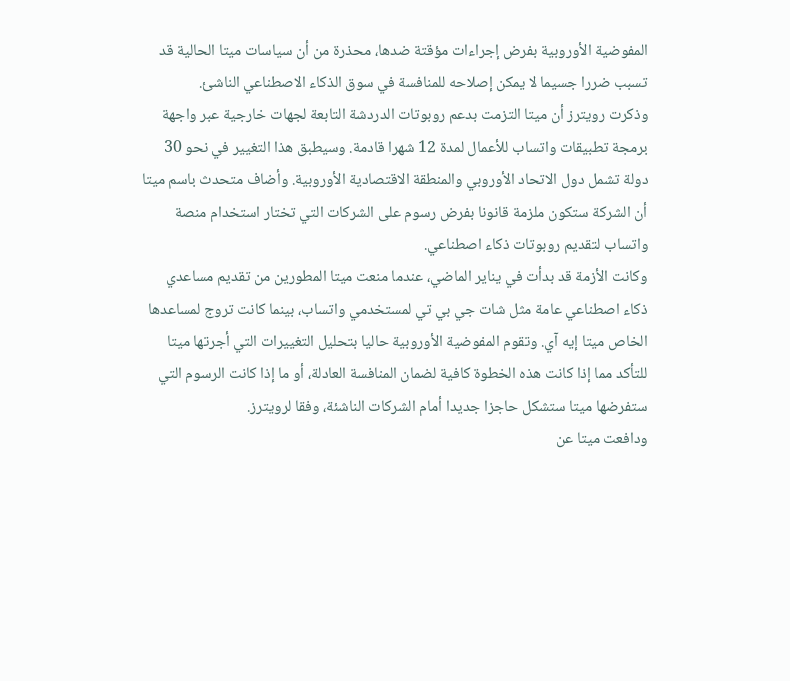المفوضية الأوروبية بفرض إجراءات مؤقتة ضدها، محذرة من أن سياسات ميتا الحالية قد تسبب ضررا جسيما لا يمكن إصلاحه للمنافسة في سوق الذكاء الاصطناعي الناشئ.
وذكرت رويترز أن ميتا التزمت بدعم روبوتات الدردشة التابعة لجهات خارجية عبر واجهة برمجة تطبيقات واتساب للأعمال لمدة 12 شهرا قادمة. وسيطبق هذا التغيير في نحو 30 دولة تشمل دول الاتحاد الأوروبي والمنطقة الاقتصادية الأوروبية. وأضاف متحدث باسم ميتا أن الشركة ستكون ملزمة قانونا بفرض رسوم على الشركات التي تختار استخدام منصة واتساب لتقديم روبوتات ذكاء اصطناعي.
وكانت الأزمة قد بدأت في يناير الماضي، عندما منعت ميتا المطورين من تقديم مساعدي ذكاء اصطناعي عامة مثل شات جي بي تي لمستخدمي واتساب، بينما كانت تروج لمساعدها الخاص ميتا إيه آي. وتقوم المفوضية الأوروبية حاليا بتحليل التغييرات التي أجرتها ميتا للتأكد مما إذا كانت هذه الخطوة كافية لضمان المنافسة العادلة، أو ما إذا كانت الرسوم التي ستفرضها ميتا ستشكل حاجزا جديدا أمام الشركات الناشئة، وفقا لرويترز.
ودافعت ميتا عن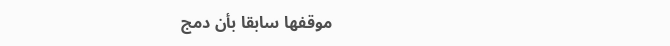موقفها سابقا بأن دمج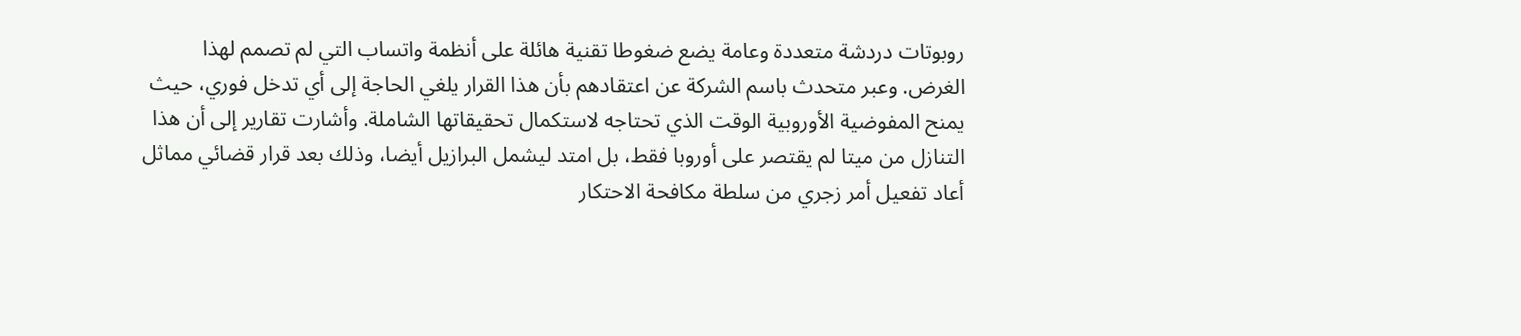روبوتات دردشة متعددة وعامة يضع ضغوطا تقنية هائلة على أنظمة واتساب التي لم تصمم لهذا الغرض. وعبر متحدث باسم الشركة عن اعتقادهم بأن هذا القرار يلغي الحاجة إلى أي تدخل فوري، حيث يمنح المفوضية الأوروبية الوقت الذي تحتاجه لاستكمال تحقيقاتها الشاملة. وأشارت تقارير إلى أن هذا التنازل من ميتا لم يقتصر على أوروبا فقط، بل امتد ليشمل البرازيل أيضا، وذلك بعد قرار قضائي مماثل أعاد تفعيل أمر زجري من سلطة مكافحة الاحتكار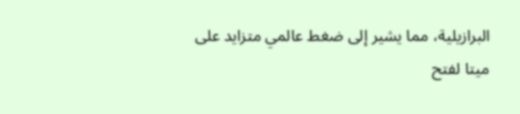البرازيلية، مما يشير إلى ضغط عالمي متزايد على ميتا لفتح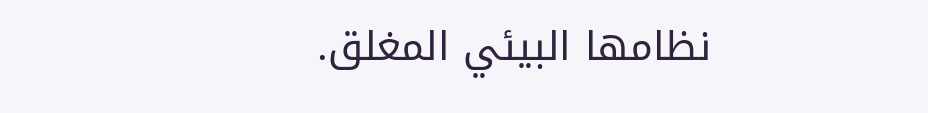نظامها البيئي المغلق.